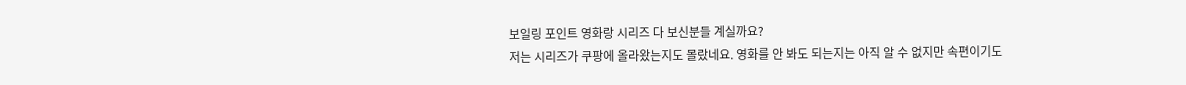보일링 포인트 영화랑 시리즈 다 보신분들 계실까요?
저는 시리즈가 쿠팡에 올라왔는지도 몰랐네요. 영화를 안 봐도 되는지는 아직 알 수 없지만 속편이기도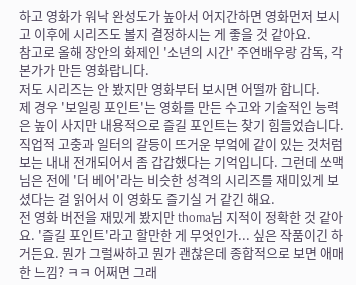하고 영화가 워낙 완성도가 높아서 어지간하면 영화먼저 보시고 이후에 시리즈도 볼지 결정하시는 게 좋을 것 같아요.
참고로 올해 장안의 화제인 '소년의 시간' 주연배우랑 감독, 각본가가 만든 영화랍니다.
저도 시리즈는 안 봤지만 영화부터 보시면 어떨까 합니다.
제 경우 '보일링 포인트'는 영화를 만든 수고와 기술적인 능력은 높이 사지만 내용적으로 즐길 포인트는 찾기 힘들었습니다. 직업적 고충과 일터의 갈등이 뜨거운 부엌에 같이 있는 것처럼 보는 내내 전개되어서 좀 갑갑했다는 기억입니다. 그런데 쏘맥 님은 전에 '더 베어'라는 비슷한 성격의 시리즈를 재미있게 보셨다는 걸 읽어서 이 영화도 즐기실 거 같긴 해요.
전 영화 버전을 재밌게 봤지만 thoma님 지적이 정확한 것 같아요. '즐길 포인트'라고 할만한 게 무엇인가... 싶은 작품이긴 하거든요. 뭔가 그럴싸하고 뭔가 괜찮은데 종합적으로 보면 애매한 느낌? ㅋㅋ 어쩌면 그래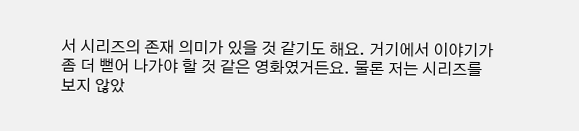서 시리즈의 존재 의미가 있을 것 같기도 해요. 거기에서 이야기가 좀 더 뻗어 나가야 할 것 같은 영화였거든요. 물론 저는 시리즈를 보지 않았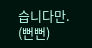습니다만. (뻔뻔)